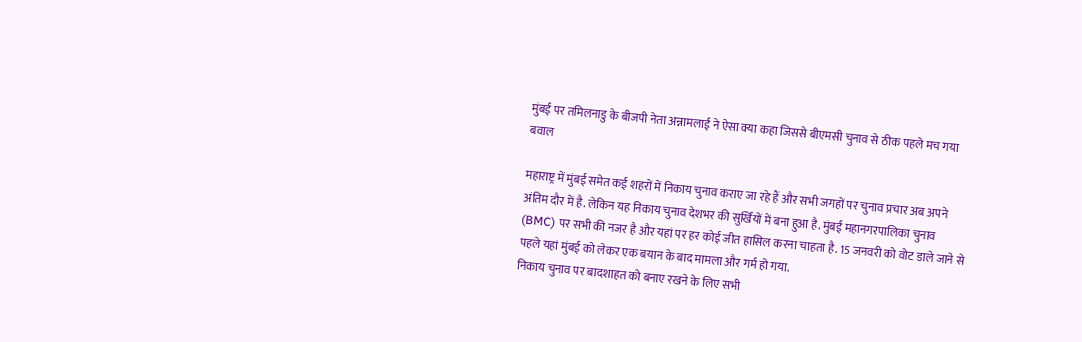मुंबई पर तमिलनाडु के बीजपी नेता अन्नामलाई ने ऐसा क्या कहा जिससे बीएमसी चुनाव से ठीक पहले मच गया बवाल

महाराष्ट्र में मुंबई समेत कई शहरों में निकाय चुनाव कराए जा रहे हैं और सभी जगहों पर चुनाव प्रचार अब अपने अंतिम दौर में है. लेकिन यह निकाय चुनाव देशभर की सुर्खियों में बना हुआ है. मुंबई महानगरपालिका चुनाव (BMC) पर सभी की नजर है और यहां पर हर कोई जीत हासिल करना चाहता है. 15 जनवरी को वोट डाले जाने से पहले यहां मुंबई को लेकर एक बयान के बाद मामला और गर्म हो गया.
निकाय चुनाव पर बादशाहत को बनाए रखने के लिए सभी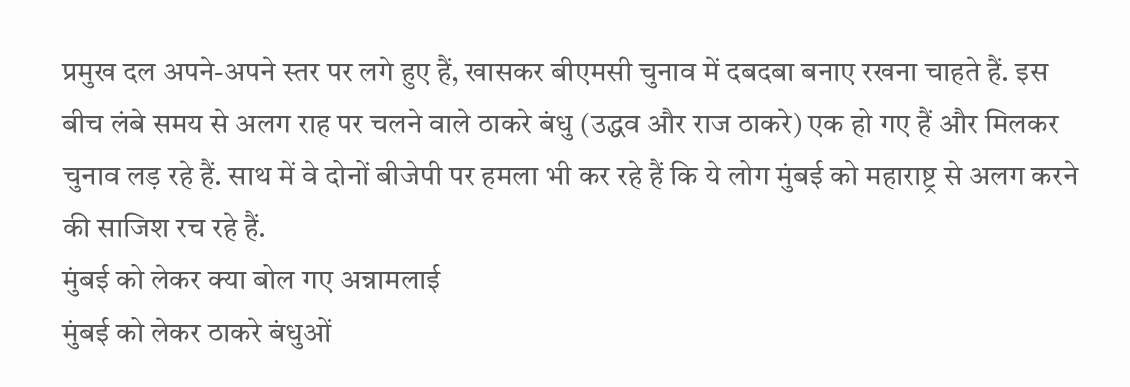प्रमुख दल अपने-अपने स्तर पर लगे हुए हैं, खासकर बीएमसी चुनाव में दबदबा बनाए रखना चाहते हैं. इस बीच लंबे समय से अलग राह पर चलने वाले ठाकरे बंधु (उद्धव और राज ठाकरे) एक हो गए हैं और मिलकर चुनाव लड़ रहे हैं. साथ में वे दोनों बीजेपी पर हमला भी कर रहे हैं कि ये लोग मुंबई को महाराष्ट्र से अलग करने की साजिश रच रहे हैं.
मुंबई को लेकर क्या बोल गए अन्नामलाई
मुंबई को लेकर ठाकरे बंधुओं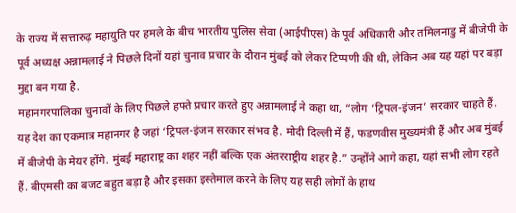के राज्य में सत्तारुढ़ महायुति पर हमले के बीच भारतीय पुलिस सेवा (आईपीएस) के पूर्व अधिकारी और तमिलनाडु में बीजेपी के पूर्व अध्यक्ष अन्नामलाई ने पिछले दिनों यहां चुनाव प्रचार के दौरान मुंबई को लेकर टिप्पणी की थी, लेकिन अब यह यहां पर बड़ा मुद्दा बन गया है.
महानगरपालिका चुनावों के लिए पिछले हफ्ते प्रचार करते हुए अन्नामलाई ने कहा था, “लोग ‘ट्रिपल-इंजन’ सरकार चाहते हैं. यह देश का एकमात्र महानगर है जहां ‘ट्रिपल-इंजन सरकार संभव है. मोदी दिल्ली में हैं, फडणवीस मुख्यमंत्री हैं और अब मुंबई में बीजेपी के मेयर होंगे. मुंबई महाराष्ट्र का शहर नहीं बल्कि एक अंतरराष्ट्रीय शहर है.” उन्होंने आगे कहा, यहां सभी लोग रहते हैं. बीएमसी का बजट बहुत बड़ा है और इसका इस्तेमाल करने के लिए यह सही लोगों के हाथ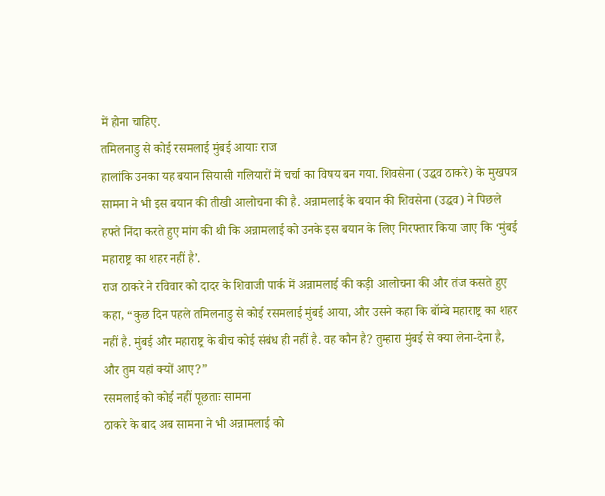में होना चाहिए.
तमिलनाडु से कोई रसमलाई मुंबई आयाः राज
हालांकि उनका यह बयान सियासी गलियारों में चर्चा का विषय बन गया. शिवसेना (उद्धव ठाकरे) के मुखपत्र सामना ने भी इस बयान की तीखी आलोचना की है. अन्नामलाई के बयान की शिवसेना (उद्धव) ने पिछले हफ्ते निंदा करते हुए मांग की थी कि अन्नामलाई को उनके इस बयान के लिए गिरफ्तार किया जाए कि ‘मुंबई महाराष्ट्र का शहर नहीं है’.
राज ठाकरे ने रविवार को दादर के शिवाजी पार्क में अन्नामलाई की कड़ी आलोचना की और तंज कसते हुए कहा, “कुछ दिन पहले तमिलनाडु से कोई रसमलाई मुंबई आया, और उसने कहा कि बॉम्बे महाराष्ट्र का शहर नहीं है. मुंबई और महाराष्ट्र के बीच कोई संबंध ही नहीं है. वह कौन है? तुम्हारा मुंबई से क्या लेना-देना है, और तुम यहां क्यों आए?”
रसमलाई को कोई नहीं पूछताः सामना
ठाकरे के बाद अब सामना ने भी अन्नामलाई को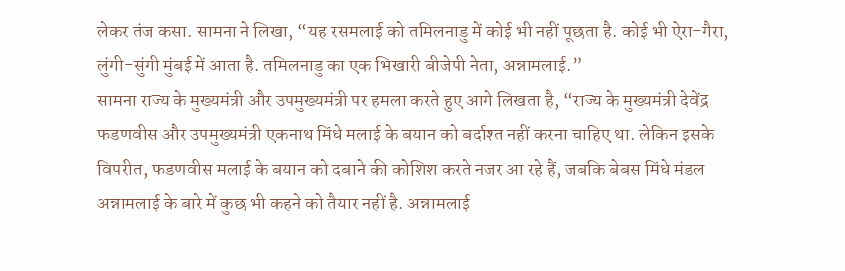लेकर तंज कसा. सामना ने लिखा, “यह रसमलाई को तमिलनाडु में कोई भी नहीं पूछता है. कोई भी ऐरा-गैरा, लुंगी-सुंगी मुंबई में आता है. तमिलनाडु का एक भिखारी बीजेपी नेता, अन्नामलाई.”
सामना राज्य के मुख्यमंत्री और उपमुख्यमंत्री पर हमला करते हुए आगे लिखता है, “राज्य के मुख्यमंत्री देवेंद्र फडणवीस और उपमुख्यमंत्री एकनाथ मिंधे मलाई के बयान को बर्दाश्त नहीं करना चाहिए था. लेकिन इसके विपरीत, फडणवीस मलाई के बयान को दबाने की कोशिश करते नजर आ रहे हैं, जबकि बेबस मिंधे मंडल अन्नामलाई के बारे में कुछ भी कहने को तैयार नहीं है. अन्नामलाई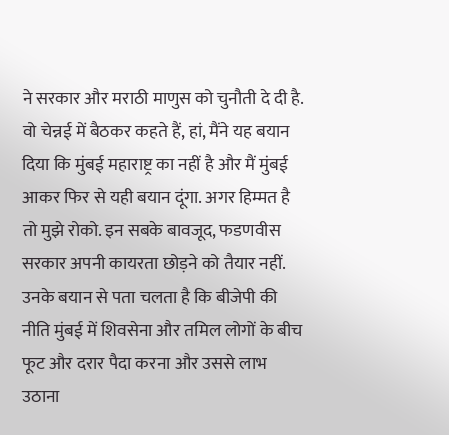ने सरकार और मराठी माणुस को चुनौती दे दी है. वो चेन्नई में बैठकर कहते हैं, हां, मैंने यह बयान दिया कि मुंबई महाराष्ट्र का नहीं है और मैं मुंबई आकर फिर से यही बयान दूंगा. अगर हिम्मत है तो मुझे रोको. इन सबके बावजूद, फडणवीस सरकार अपनी कायरता छोड़ने को तैयार नहीं. उनके बयान से पता चलता है कि बीजेपी की नीति मुंबई में शिवसेना और तमिल लोगों के बीच फूट और दरार पैदा करना और उससे लाभ उठाना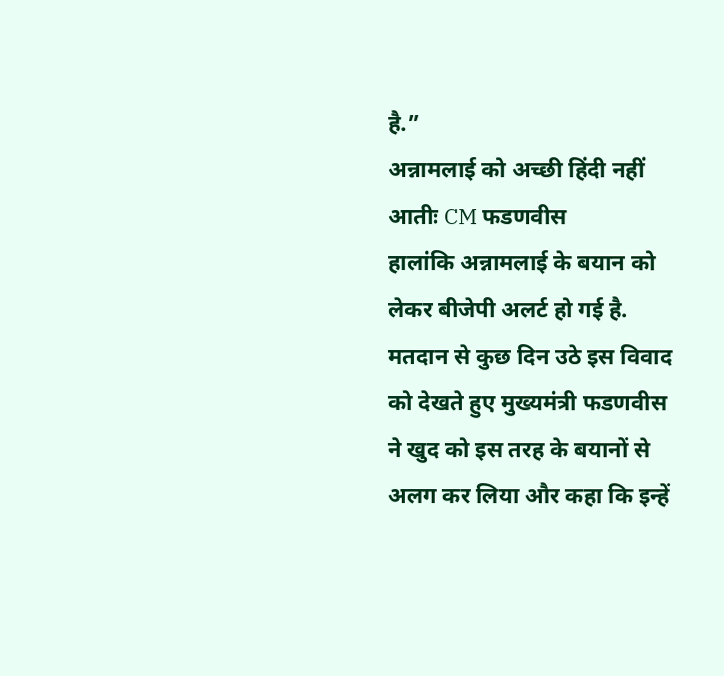है.”
अन्नामलाई को अच्छी हिंदी नहीं आतीः CM फडणवीस
हालांकि अन्नामलाई के बयान को लेकर बीजेपी अलर्ट हो गई है. मतदान से कुछ दिन उठे इस विवाद को देखते हुए मुख्यमंत्री फडणवीस ने खुद को इस तरह के बयानों से अलग कर लिया और कहा कि इन्हें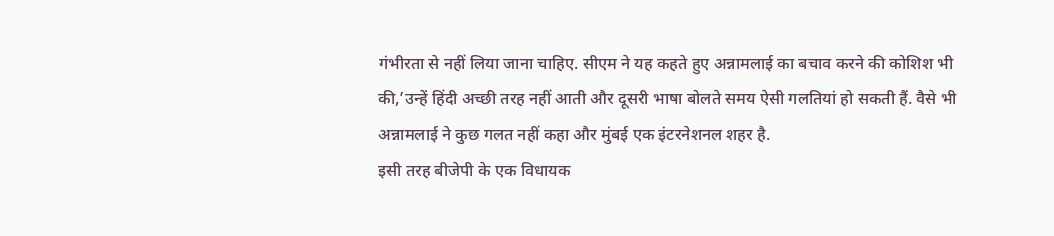गंभीरता से नहीं लिया जाना चाहिए. सीएम ने यह कहते हुए अन्नामलाई का बचाव करने की कोशिश भी की,’उन्हें हिंदी अच्छी तरह नहीं आती और दूसरी भाषा बोलते समय ऐसी गलतियां हो सकती हैं. वैसे भी अन्नामलाई ने कुछ गलत नहीं कहा और मुंबई एक इंटरनेशनल शहर है.
इसी तरह बीजेपी के एक विधायक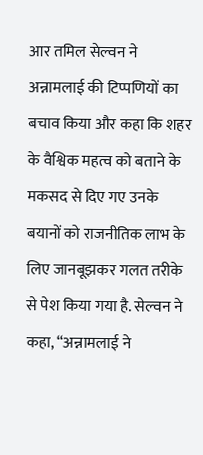आर तमिल सेल्वन ने अन्नामलाई की टिप्पणियों का बचाव किया और कहा कि शहर के वैश्विक महत्व को बताने के मकसद से दिए गए उनके बयानों को राजनीतिक लाभ के लिए जानबूझकर गलत तरीके से पेश किया गया है. सेल्वन ने कहा, “अन्नामलाई ने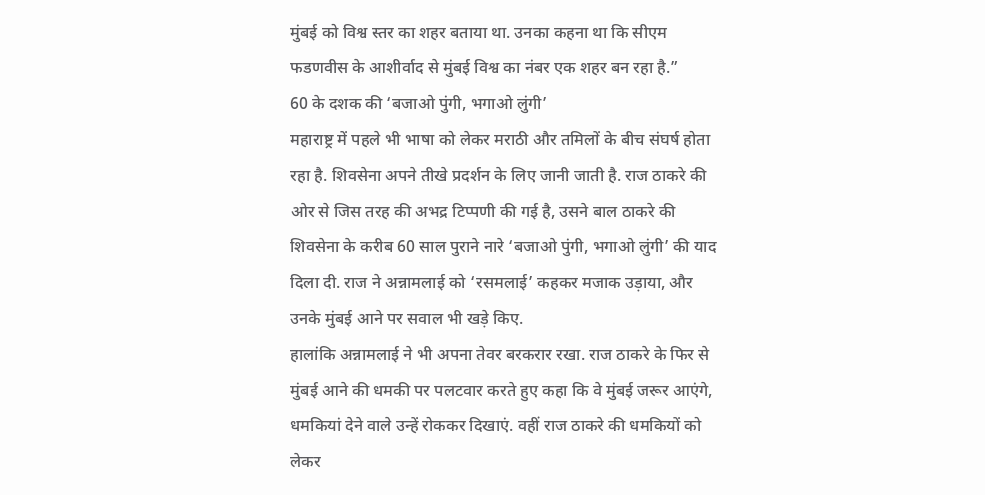मुंबई को विश्व स्तर का शहर बताया था. उनका कहना था कि सीएम फडणवीस के आशीर्वाद से मुंबई विश्व का नंबर एक शहर बन रहा है.”
60 के दशक की ‘बजाओ पुंगी, भगाओ लुंगी’
महाराष्ट्र में पहले भी भाषा को लेकर मराठी और तमिलों के बीच संघर्ष होता रहा है. शिवसेना अपने तीखे प्रदर्शन के लिए जानी जाती है. राज ठाकरे की ओर से जिस तरह की अभद्र टिप्पणी की गई है, उसने बाल ठाकरे की शिवसेना के करीब 60 साल पुराने नारे ‘बजाओ पुंगी, भगाओ लुंगी’ की याद दिला दी. राज ने अन्नामलाई को ‘रसमलाई’ कहकर मजाक उड़ाया, और उनके मुंबई आने पर सवाल भी खड़े किए.
हालांकि अन्नामलाई ने भी अपना तेवर बरकरार रखा. राज ठाकरे के फिर से मुंबई आने की धमकी पर पलटवार करते हुए कहा कि वे मुंबई जरूर आएंगे, धमकियां देने वाले उन्हें रोककर दिखाएं. वहीं राज ठाकरे की धमकियों को लेकर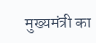मुख्यमंत्री का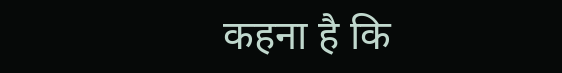कहना है कि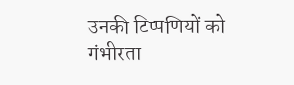उनकी टिप्पणियों को गंभीरता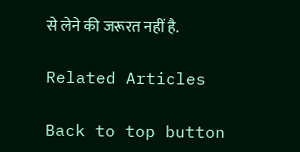से लेने की जरूरत नहीं है.

Related Articles

Back to top button